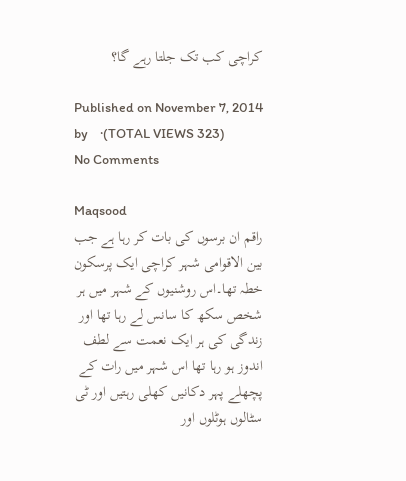کراچی کب تک جلتا رہے گا؟

Published on November 7, 2014 by    ·(TOTAL VIEWS 323)      No Comments

Maqsood
راقم ان برسوں کی بات کر رہا ہے جب بین الاقوامی شہر کراچی ایک پرسکون خطہ تھا۔اس روشنیوں کے شہر میں ہر شخص سکھ کا سانس لے رہا تھا اور زندگی کی ہر ایک نعمت سے لطف اندوز ہو رہا تھا اس شہر میں رات کے پچھلے پہر دکانیں کھلی رہتیں اور ٹی سٹالوں ہوٹلوں اور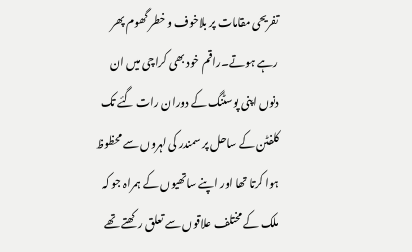تفریحی مقامات پر بلاخوف و خطر گھوم پھر رہے ہوتے۔راقم خود بھی کراچی میں ان دنوں اپنی پوسٹنگ کے دوران رات گئے تک کلفٹن کے ساحل پر سمندر کی لہروں سے محظوظ ہوا کرتا تھا اور اپنے ساتھیوں کے ہمراہ جو کہ ملک کے مختلف علاقوں سے تعلق رکھتے تھے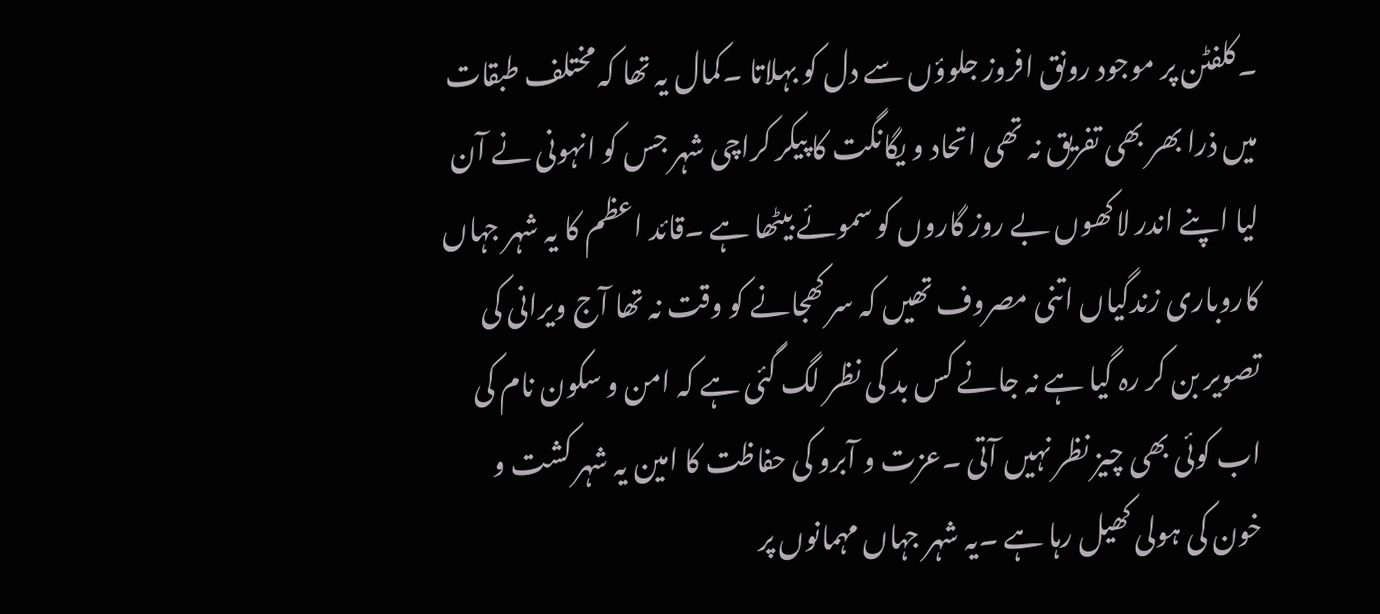۔کلفٹن پر موجود رونق افروز جلوؤں سے دل کو بہلاتا ۔کمال یہ تھا کہ مختلف طبقات میں ذرا بھر بھی تفریق نہ تھی اتحاد و یگانگت کا پیکر کراچی شہر جس کو انہونی نے آن لیا اپنے اندر لاکھوں بے روز گاروں کو سموئے بیٹھا ہے ۔قائد اعظم کا یہ شہر جہاں کاروباری زندگیاں اتنی مصروف تھیں کہ سر کھجانے کو وقت نہ تھا آج ویرانی کی تصویر بن کر رہ گیا ہے نہ جانے کس بد کی نظر لگ گئی ہے کہ امن و سکون نام کی اب کوئی بھی چیز نظر نہیں آتی ۔عزت و آبرو کی حفاظت کا امین یہ شہر کشت و خون کی ہولی کھیل رہا ہے ۔یہ شہر جہاں مہمانوں پر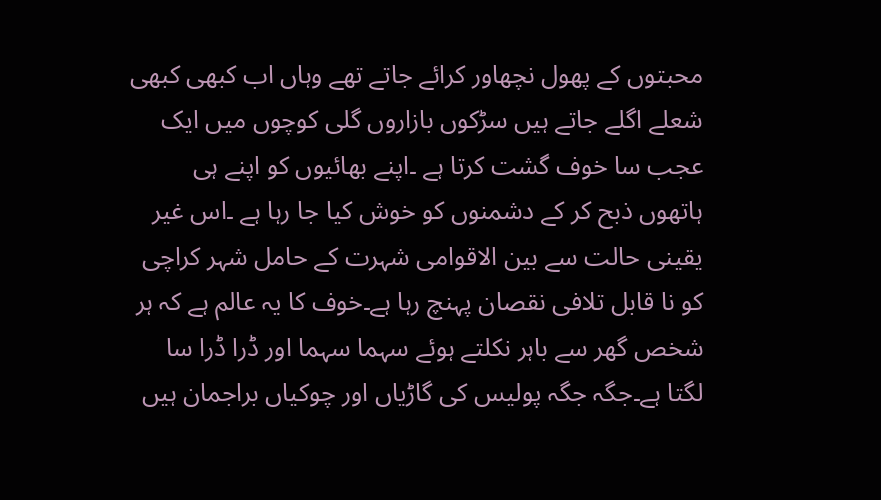محبتوں کے پھول نچھاور کرائے جاتے تھے وہاں اب کبھی کبھی شعلے اگلے جاتے ہیں سڑکوں بازاروں گلی کوچوں میں ایک عجب سا خوف گشت کرتا ہے ۔اپنے بھائیوں کو اپنے ہی ہاتھوں ذبح کر کے دشمنوں کو خوش کیا جا رہا ہے ۔اس غیر یقینی حالت سے بین الاقوامی شہرت کے حامل شہر کراچی کو نا قابل تلافی نقصان پہنچ رہا ہے۔خوف کا یہ عالم ہے کہ ہر شخص گھر سے باہر نکلتے ہوئے سہما سہما اور ڈرا ڈرا سا لگتا ہے۔جگہ جگہ پولیس کی گاڑیاں اور چوکیاں براجمان ہیں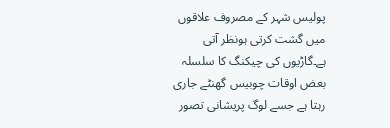پولیس شہر کے مصروف علاقوں میں گشت کرتی ہونظر آتی ہے۔گاڑیوں کی چیکنگ کا سلسلہ بعض اوقات چوبیس گھنٹے جاری رہتا ہے جسے لوگ پریشانی تصور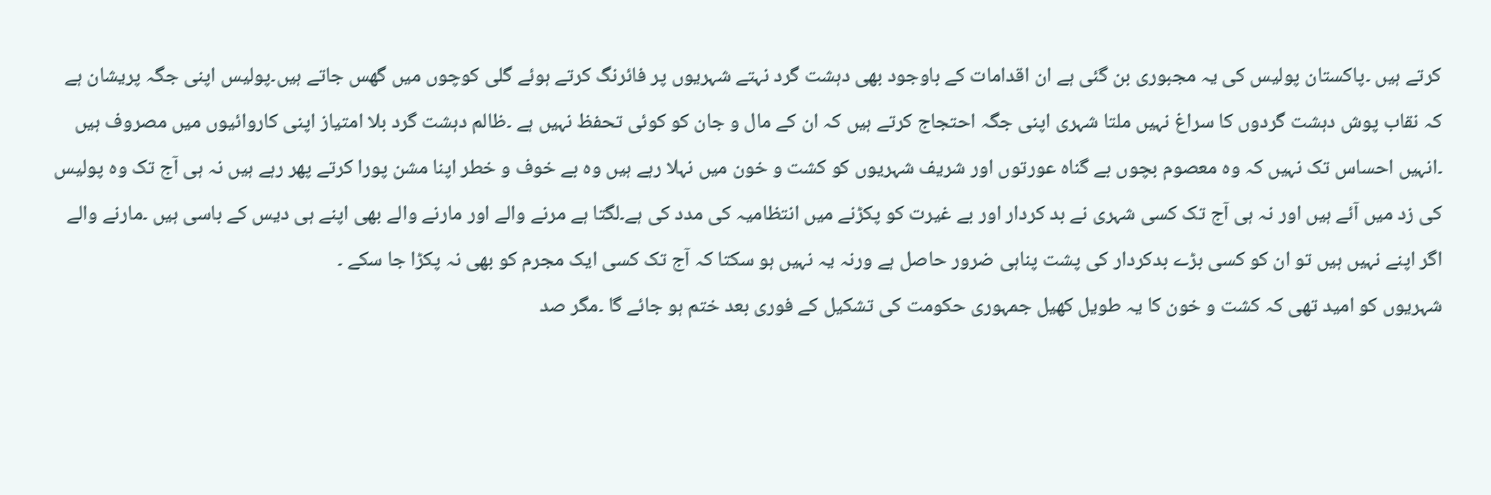کرتے ہیں ۔پاکستان پولیس کی یہ مجبوری بن گئی ہے ان اقدامات کے باوجود بھی دہشت گرد نہتے شہریوں پر فائرنگ کرتے ہوئے گلی کوچوں میں گھس جاتے ہیں۔پولیس اپنی جگہ پریشان ہے کہ نقاب پوش دہشت گردوں کا سراغ نہیں ملتا شہری اپنی جگہ احتجاج کرتے ہیں کہ ان کے مال و جان کو کوئی تحفظ نہیں ہے ۔ظالم دہشت گرد بلا امتیاز اپنی کاروائیوں میں مصروف ہیں ۔انہیں احساس تک نہیں کہ وہ معصوم بچوں بے گناہ عورتوں اور شریف شہریوں کو کشت و خون میں نہلا رہے ہیں وہ بے خوف و خطر اپنا مشن پورا کرتے پھر رہے ہیں نہ ہی آج تک وہ پولیس کی زد میں آئے ہیں اور نہ ہی آج تک کسی شہری نے بد کردار اور بے غیرت کو پکڑنے میں انتظامیہ کی مدد کی ہے۔لگتا ہے مرنے والے اور مارنے والے بھی اپنے ہی دیس کے باسی ہیں ۔مارنے والے اگر اپنے نہیں ہیں تو ان کو کسی بڑے بدکردار کی پشت پناہی ضرور حاصل ہے ورنہ یہ نہیں ہو سکتا کہ آج تک کسی ایک مجرم کو بھی نہ پکڑا جا سکے ۔
شہریوں کو امید تھی کہ کشت و خون کا یہ طویل کھیل جمہوری حکومت کی تشکیل کے فوری بعد ختم ہو جائے گا ۔مگر صد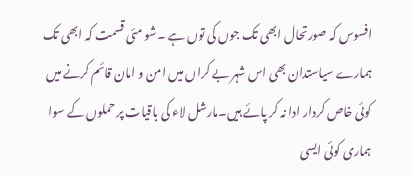افسوس کہ صورتحال ابھی تک جوں کی توں ہے ۔شو مئی قسمت کہ ابھی تک ہمارے سیاستدان بھی اس شہر بے کراں میں امن و امان قائم کرنے میں کوئی خاص کردار ادا نہ کر پائے ہیں۔مارشل لاء کی باقیات پر حملوں کے سوا ہماری کوئی ایسی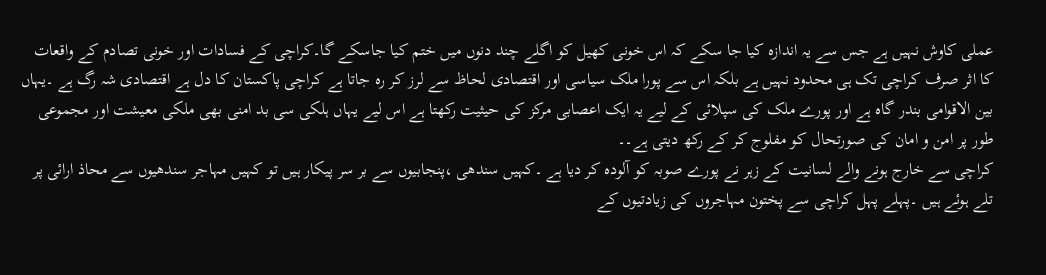عملی کاوش نہیں ہے جس سے یہ اندازہ کیا جا سکے کہ اس خونی کھیل کو اگلے چند دنوں میں ختم کیا جاسکے گا۔کراچی کے فسادات اور خونی تصادم کے واقعات کا اثر صرف کراچی تک ہی محدود نہیں ہے بلکہ اس سے پورا ملک سیاسی اور اقتصادی لحاظ سے لرز کر رہ جاتا ہے کراچی پاکستان کا دل ہے اقتصادی شہ رگ ہے ۔یہاں بین الاقوامی بندر گاہ ہے اور پورے ملک کی سپلائی کے لیے یہ ایک اعصابی مرکز کی حیثیت رکھتا ہے اس لیے یہاں ہلکی سی بد امنی بھی ملکی معیشت اور مجموعی طور پر امن و امان کی صورتحال کو مفلوج کر کے رکھ دیتی ہے۔۔
کراچی سے خارج ہونے والے لسانیت کے زہر نے پورے صوبہ کو آلودہ کر دیا ہے ۔کہیں سندھی ،پنجابیوں سے بر سر پیکار ہیں تو کہیں مہاجر سندھیوں سے محاذ ارائی پر تلے ہوئے ہیں ۔پہلے پہل کراچی سے پختون مہاجروں کی زیادتیوں کے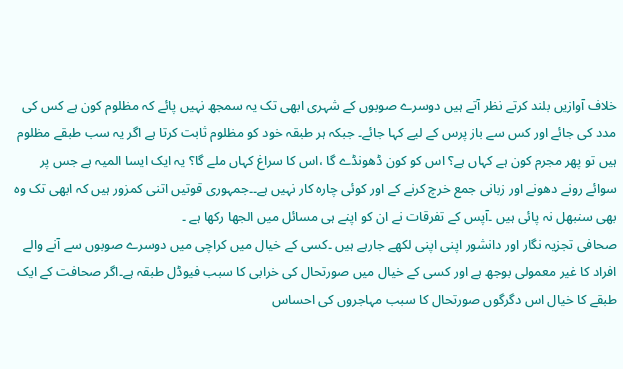خلاف آوازیں بلند کرتے نظر آتے ہیں دوسرے صوبوں کے شہری ابھی تک یہ سمجھ نہیں پائے کہ مظلوم کون ہے کس کی مدد کی جائے اور کس سے باز پرس کے لیے کہا جائے۔ جبکہ ہر طبقہ خود کو مظلوم ثابت کرتا ہے اگر یہ سب طبقے مظلوم ہیں تو پھر مجرم کون ہے کہاں ہے؟ اس کو کون ڈھونڈے گا ،اس کا سراغ کہاں ملے گا؟ یہ ایک ایسا المیہ ہے جس پر سوائے رونے دھونے اور زبانی جمع خرچ کرنے کے اور کوئی چارہ کار نہیں ہے۔۔جمہوری قوتیں اتنی کمزور ہیں کہ ابھی تک وہ بھی سنبھل نہ پائی ہیں ۔آپس کے تفرقات نے ان کو اپنے ہی مسائل میں الجھا رکھا ہے ۔
صحافی تجزیہ نگار اور دانشور اپنی اپنی لکھے جارہے ہیں ۔کسی کے خیال میں کراچی میں دوسرے صوبوں سے آنے والے افراد کا غیر معمولی بوجھ ہے اور کسی کے خیال میں صورتحال کی خرابی کا سبب فیوڈل طبقہ ہے۔اگر صحافت کے ایک طبقے کا خیال اس دگرگوں صورتحال کا سبب مہاجروں کی احساس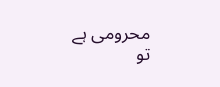محرومی ہے تو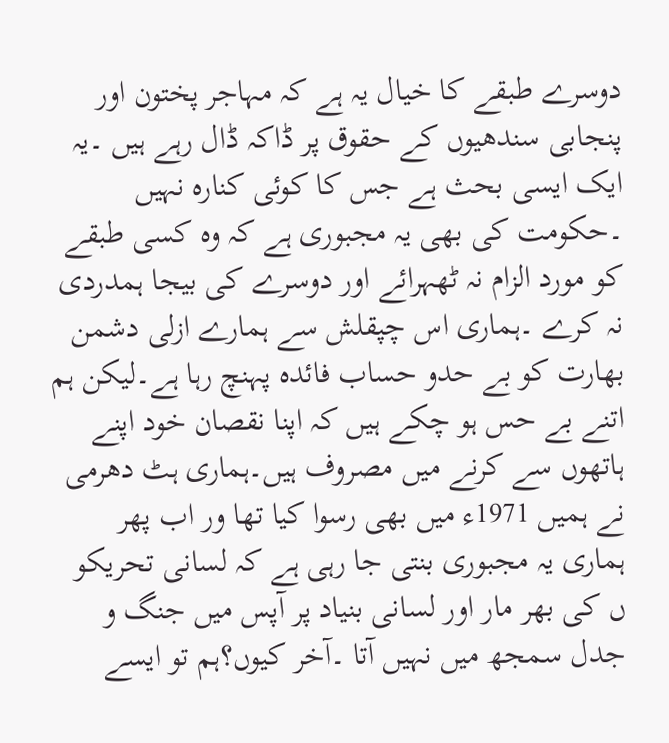دوسرے طبقے کا خیال یہ ہے کہ مہاجر پختون اور پنجابی سندھیوں کے حقوق پر ڈاکہ ڈال رہے ہیں ۔یہ ایک ایسی بحث ہے جس کا کوئی کنارہ نہیں ۔حکومت کی بھی یہ مجبوری ہے کہ وہ کسی طبقے کو مورد الزام نہ ٹھہرائے اور دوسرے کی بیجا ہمدردی نہ کرے ۔ہماری اس چپقلش سے ہمارے ازلی دشمن بھارت کو بے حدو حساب فائدہ پہنچ رہا ہے۔لیکن ہم اتنے بے حس ہو چکے ہیں کہ اپنا نقصان خود اپنے ہاتھوں سے کرنے میں مصروف ہیں۔ہماری ہٹ دھرمی نے ہمیں 1971ء میں بھی رسوا کیا تھا ور اب پھر ہماری یہ مجبوری بنتی جا رہی ہے کہ لسانی تحریکو ں کی بھر مار اور لسانی بنیاد پر آپس میں جنگ و جدل سمجھ میں نہیں آتا ۔آخر کیوں؟ہم تو ایسے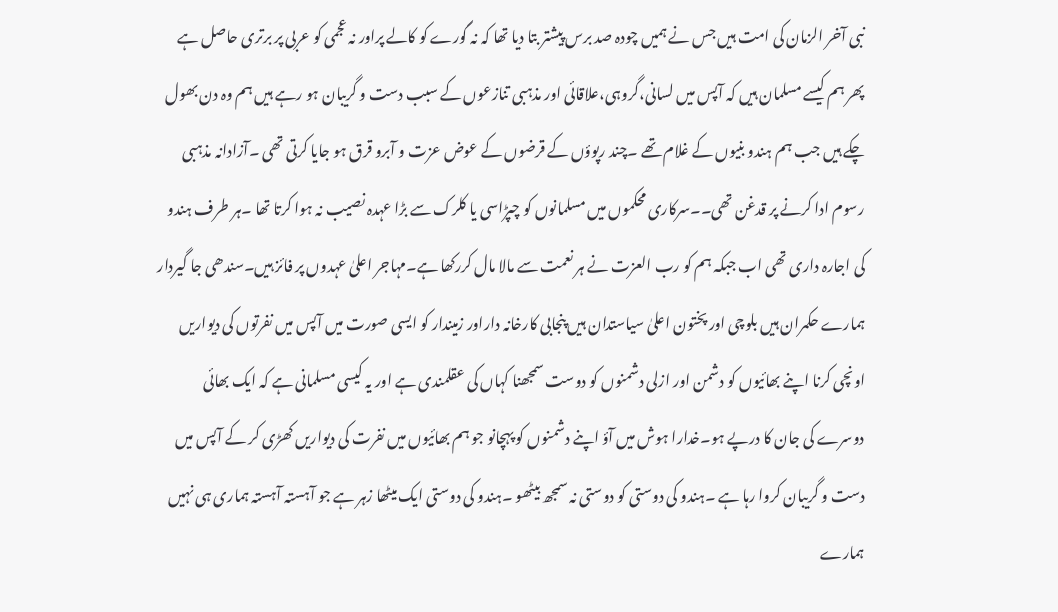نبی آخر الزمان کی امت ہیں جس نے ہمیں چودہ صد برس پیشتر بتا دیا تھا کہ نہ گورے کو کالے پراور نہ عجمی کو عربی پر برتری حاصل ہے پھر ہم کیسے مسلمان ہیں کہ آپس میں لسانی،گروہی،علاقائی اور مذہبی تنازعوں کے سبب دست و گریبان ہو رہے ہیں ہم وہ دن بھول چکے ہیں جب ہم ہندو بنیوں کے غلام تھے ۔چند رپوؤں کے قرضوں کے عوض عزت و آبرو قرق ہو جایا کرتی تھی ۔آزادانہ مذہبی رسوم ادا کرنے پر قدغن تھی۔۔سرکاری محکموں میں مسلمانوں کو چپڑاسی یا کلرک سے بڑا عہدہ نصیب نہ ہوا کرتا تھا ۔ہر طرف ہندو کی اجارہ داری تھی اب جبکہ ہم کو رب العزت نے ہر نعمت سے مالا مال کررکھا ہے۔مہاجر اعلیٰ عہدوں پر فائز ہیں۔سندھی جا گیردار ہمارے حکمران ہیں بلوچی اور پختون اعلیٰ سیاستدان ہیں پنجابی کارخانہ داراور زمیندار کو ایسی صورت میں آپس میں نفرتوں کی دیواریں اونچی کرنا اپنے بھائیوں کو دشمن اور ازلی دشمنوں کو دوست سمجھنا کہاں کی عقلمندی ہے اور یہ کیسی مسلمانی ہے کہ ایک بھائی دوسرے کی جان کا درپے ہو۔خدارا ہوش میں آؤ اپنے دشمنوں کو پہچانو جو ہم بھائیوں میں نفرت کی دیواریں کھڑی کر کے آپس میں دست و گریبان کروا رہا ہے ۔ہندو کی دوستی کو دوستی نہ سمجھ بیٹھو ۔ہندو کی دوستی ایک میٹھا زہر ہے جو آہستہ آہستہ ہماری ہی نہیں ہمارے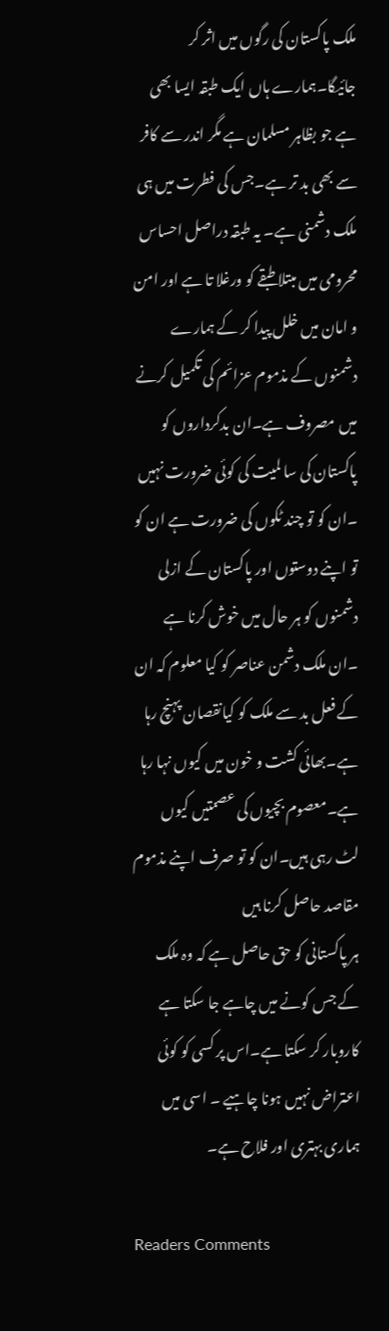ملک پاکستان کی رگوں میں اثر کر جائیگا۔ہمارے ہاں ایک طبقہ ایسا بھی ہے جو بظاہر مسلمان ہے مگر اندر سے کافر سے بھی بد تر ہے۔جس کی فطرت میں ہی ملک دشمنی ہے۔ یہ طبقہ دراصل احساس محرومی میں مبتلا طبقے کو ورغلا تا ہے اور امن و امان میں خلل پیدا کر کے ہمارے دشمنوں کے مذموم عزائم کی تکمیل کرنے میں مصروف ہے۔ان بدکرداروں کو پاکستان کی سا لمیت کی کوئی ضرورت نہیں ۔ان کو تو چند ٹکوں کی ضرورت ہے ان کو تو اپنے دوستوں اور پاکستان کے ازلی دشمنوں کو ہر حال میں خوش کرنا ہے ۔ان ملک دشمن عناصر کو کیا معلوم کہ ان کے فعل بد سے ملک کو کیانقصان پہنچ رہا ہے۔بھائی کشت و خون میں کیوں نہا رہا ہے۔معصوم بچیوں کی عصمتیں کیوں لٹ رہی ہیں۔ان کو تو صرف اپنے مذموم مقاصد حاصل کرنا ہیں
ہر پاکستانی کو حق حاصل ہے کہ وہ ملک کے جس کونے میں چاہے جا سکتا ہے کاروبار کر سکتا ہے۔اس پر کسی کو کوئی اعتراض نہیں ہونا چاہیے ۔ اسی میں ہماری بہتری اور فلاح ہے۔

Readers Comments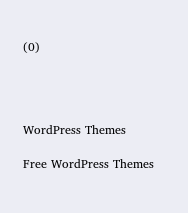(0)




WordPress Themes

Free WordPress Themes